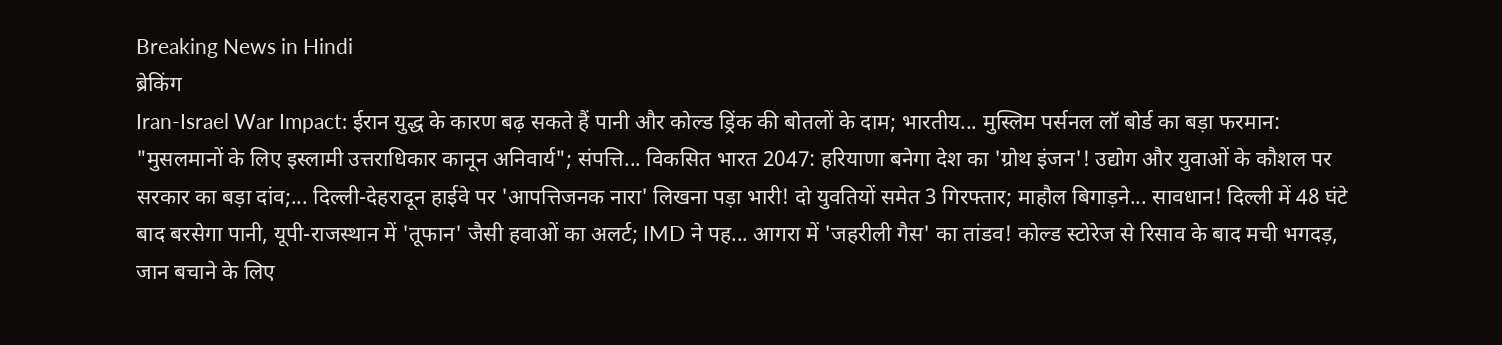Breaking News in Hindi
ब्रेकिंग
Iran-Israel War Impact: ईरान युद्ध के कारण बढ़ सकते हैं पानी और कोल्ड ड्रिंक की बोतलों के दाम; भारतीय... मुस्लिम पर्सनल लॉ बोर्ड का बड़ा फरमान: "मुसलमानों के लिए इस्लामी उत्तराधिकार कानून अनिवार्य"; संपत्ति... विकसित भारत 2047: हरियाणा बनेगा देश का 'ग्रोथ इंजन'! उद्योग और युवाओं के कौशल पर सरकार का बड़ा दांव;... दिल्ली-देहरादून हाईवे पर 'आपत्तिजनक नारा' लिखना पड़ा भारी! दो युवतियों समेत 3 गिरफ्तार; माहौल बिगाड़ने... सावधान! दिल्ली में 48 घंटे बाद बरसेगा पानी, यूपी-राजस्थान में 'तूफान' जैसी हवाओं का अलर्ट; IMD ने पह... आगरा में 'जहरीली गैस' का तांडव! कोल्ड स्टोरेज से रिसाव के बाद मची भगदड़, जान बचाने के लिए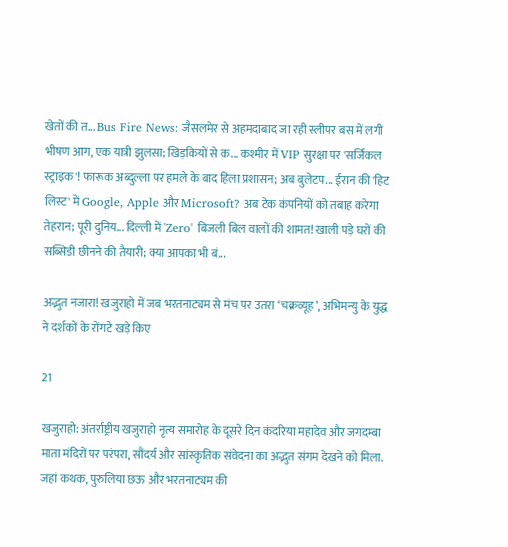खेतों की त... Bus Fire News: जैसलमेर से अहमदाबाद जा रही स्लीपर बस में लगी भीषण आग, एक यात्री झुलसा; खिड़कियों से क... कश्मीर में VIP सुरक्षा पर 'सर्जिकल स्ट्राइक'! फारूक अब्दुल्ला पर हमले के बाद हिला प्रशासन; अब बुलेटप... ईरान की 'हिट लिस्ट' में Google, Apple और Microsoft? अब टेक कंपनियों को तबाह करेगा तेहरान; पूरी दुनिय... दिल्ली में 'Zero' बिजली बिल वालों की शामत! खाली पड़े घरों की सब्सिडी छीनने की तैयारी; क्या आपका भी बं...

अद्भुत नजारा! खजुराहो में जब भरतनाट्यम से मंच पर उतरा ‘चक्रव्यूह’, अभिमन्यु के युद्ध ने दर्शकों के रोंगटे खड़े किए

21

खजुराहो: अंतर्राष्ट्रीय खजुराहो नृत्य समारोह के दूसरे दिन कंदरिया महादेव और जगदम्बा माता मंदिरों पर परंपरा, सौंदर्य और सांस्कृतिक संवेदना का अद्भुत संगम देखने को मिला. जहां कथक, पुरुलिया छऊ और भरतनाट्यम की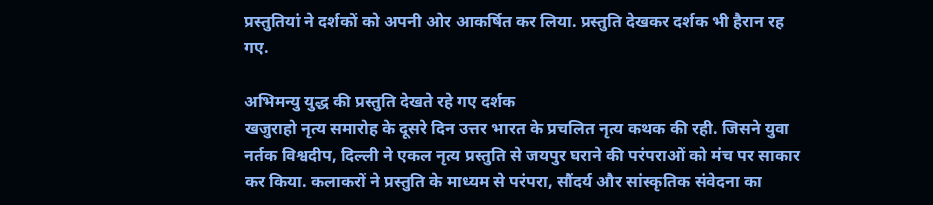प्रस्तुतियां ने दर्शकों को अपनी ओर आकर्षित कर लिया. प्रस्तुति देखकर दर्शक भी हैरान रह गए.

अभिमन्यु युद्ध की प्रस्तुति देखते रहे गए दर्शक
खजुराहो नृत्य समारोह के दूसरे दिन उत्तर भारत के प्रचलित नृत्य कथक की रही. जिसने युवा नर्तक विश्वदीप, दिल्ली ने एकल नृत्य प्रस्तुति से जयपुर घराने की परंपराओं को मंच पर साकार कर किया. कलाकरों ने प्रस्तुति के माध्यम से परंपरा, सौंदर्य और सांस्कृतिक संवेदना का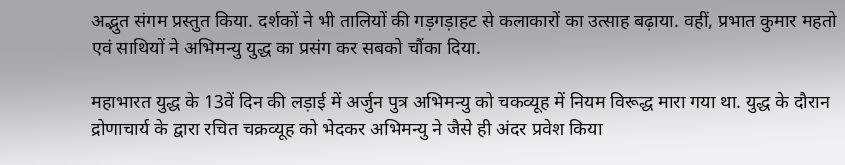अद्भुत संगम प्रस्तुत किया. दर्शकों ने भी तालियों की गड़गड़ाहट से कलाकारों का उत्साह बढ़ाया. वहीं, प्रभात कुमार महतो एवं साथियों ने अभिमन्यु युद्ध का प्रसंग कर सबको चौंका दिया.

महाभारत युद्ध के 13वें दिन की लड़ाई में अर्जुन पुत्र अभिमन्यु को चकव्यूह में नियम विरूद्ध मारा गया था. युद्ध के दौरान द्रोणाचार्य के द्वारा रचित चक्रव्यूह को भेदकर अभिमन्यु ने जैसे ही अंदर प्रवेश किया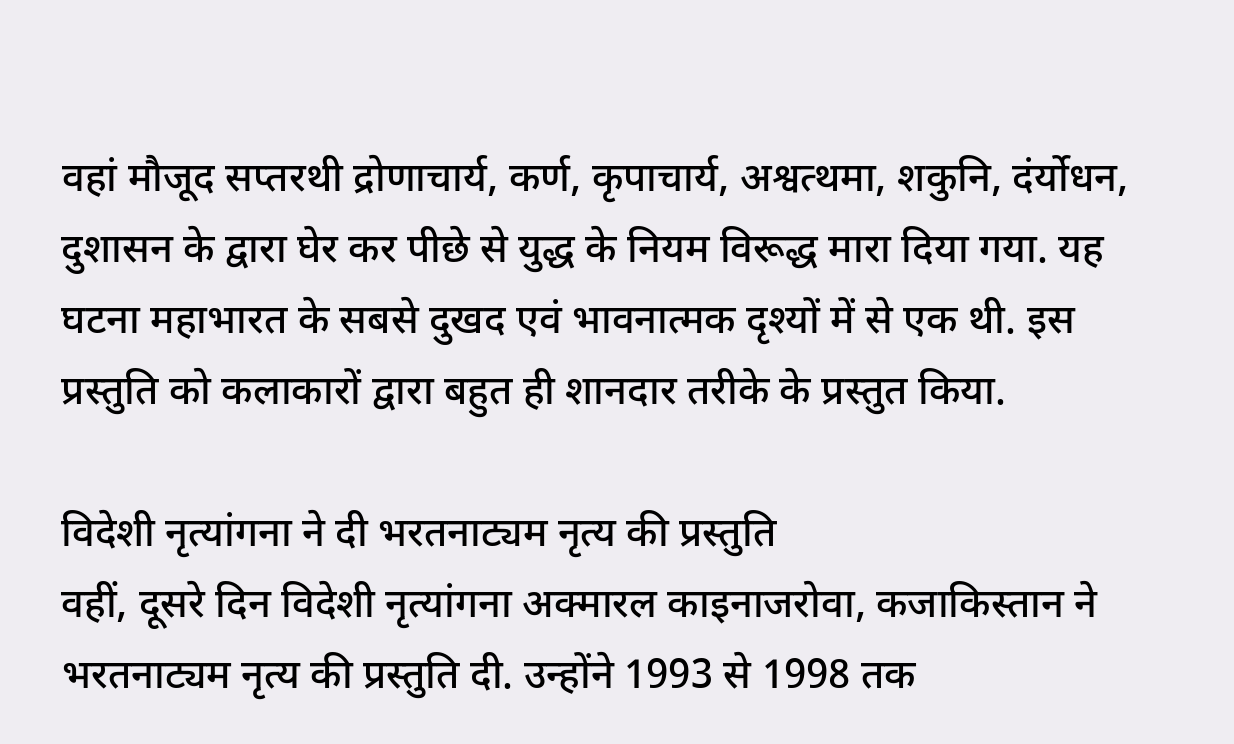वहां मौजूद सप्तरथी द्रोणाचार्य, कर्ण, कृपाचार्य, अश्वत्थमा, शकुनि, दंर्योधन, दुशासन के द्वारा घेर कर पीछे से युद्ध के नियम विरूद्ध मारा दिया गया. यह घटना महाभारत के सबसे दुखद एवं भावनात्मक दृश्यों में से एक थी. इस प्रस्तुति को कलाकारों द्वारा बहुत ही शानदार तरीके के प्रस्तुत किया.

विदेशी नृत्यांगना ने दी भरतनाट्यम नृत्य की प्रस्तुति
वहीं, दूसरे दिन विदेशी नृत्यांगना अक्मारल काइनाजरोवा, कजाकिस्तान ने भरतनाट्यम नृत्य की प्रस्तुति दी. उन्होंने 1993 से 1998 तक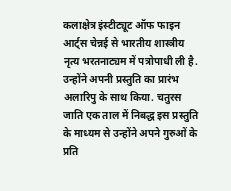कलाक्षेत्र इंस्टीट्यूट ऑफ फाइन आर्ट्स चेन्नई से भारतीय शास्त्रीय नृत्य भरतनाट्यम में पत्रोपाधी ली है. उन्होंने अपनी प्रस्तुति का प्रारंभ अलारिपु के साथ किया. चतुरस जाति एक ताल में निबद्ध इस प्रस्तुति के माध्यम से उन्होंने अपने गुरुओं के प्रति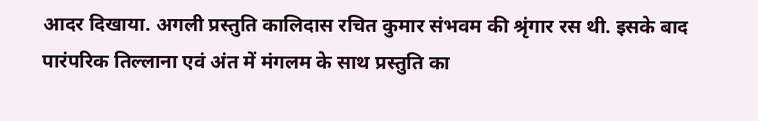आदर दिखाया. अगली प्रस्तुति कालिदास रचित कुमार संभवम की श्रृंगार रस थी. इसके बाद पारंपरिक तिल्लाना एवं अंत में मंगलम के साथ प्रस्तुति का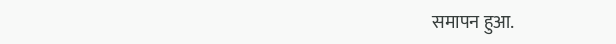समापन हुआ.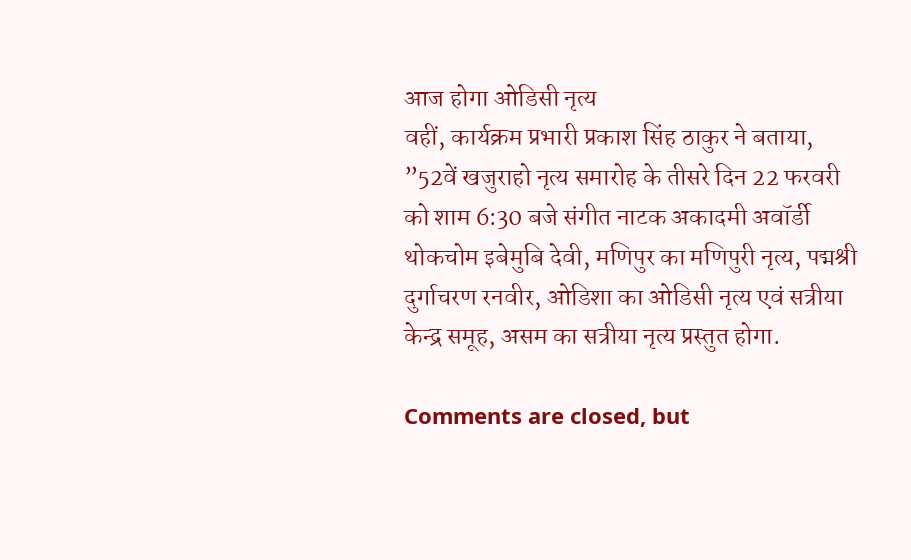आज होगा ओडिसी नृत्य
वहीं, कार्यक्रम प्रभारी प्रकाश सिंह ठाकुर ने बताया, ”52वें खजुराहो नृत्य समारोह के तीसरे दिन 22 फरवरी को शाम 6:30 बजे संगीत नाटक अकादमी अवॉर्डी थोकचोम इबेमुबि देवी, मणिपुर का मणिपुरी नृत्य, पद्मश्री दुर्गाचरण रनवीर, ओडिशा का ओडिसी नृत्य एवं सत्रीया केन्द्र समूह, असम का सत्रीया नृत्य प्रस्तुत होगा.

Comments are closed, but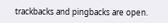trackbacks and pingbacks are open.